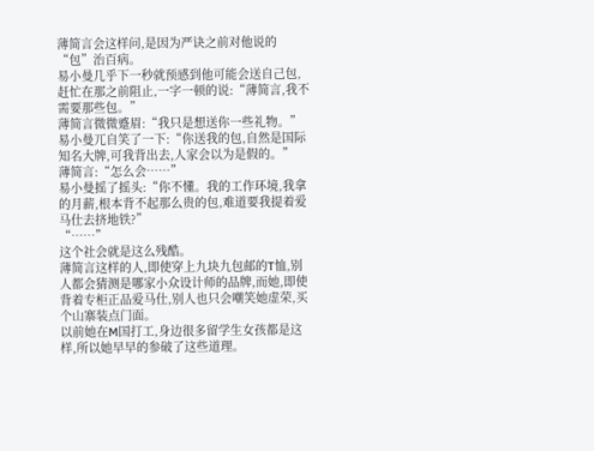薄简言会这样问,是因为严诀之前对他说的“包”治百病。
易小曼几乎下一秒就预感到他可能会送自己包,赶忙在那之前阻止,一字一顿的说:“薄简言,我不需要那些包。”
薄简言微微蹙眉:“我只是想送你一些礼物。”
易小曼兀自笑了一下:“你送我的包,自然是国际知名大牌,可我背出去,人家会以为是假的。”
薄简言:“怎么会……”
易小曼摇了摇头:“你不懂。我的工作环境,我拿的月薪,根本背不起那么贵的包,难道要我提着爱马仕去挤地铁?”
“……”
这个社会就是这么残酷。
薄简言这样的人,即使穿上九块九包邮的T恤,别人都会猜测是哪家小众设计师的品牌,而她,即使背着专柜正品爱马仕,别人也只会嘲笑她虚荣,买个山寨装点门面。
以前她在M国打工,身边很多留学生女孩都是这样,所以她早早的参破了这些道理。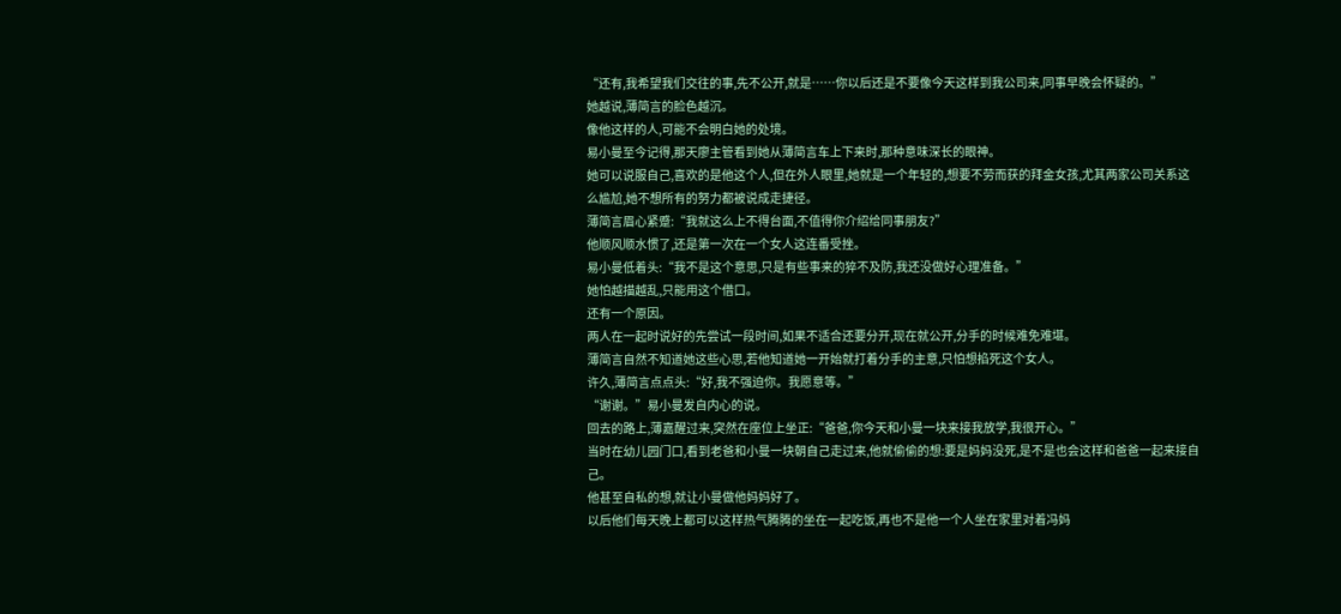“还有,我希望我们交往的事,先不公开,就是……你以后还是不要像今天这样到我公司来,同事早晚会怀疑的。”
她越说,薄简言的脸色越沉。
像他这样的人,可能不会明白她的处境。
易小曼至今记得,那天廖主管看到她从薄简言车上下来时,那种意味深长的眼神。
她可以说服自己,喜欢的是他这个人,但在外人眼里,她就是一个年轻的,想要不劳而获的拜金女孩,尤其两家公司关系这么尴尬,她不想所有的努力都被说成走捷径。
薄简言眉心紧蹙:“我就这么上不得台面,不值得你介绍给同事朋友?”
他顺风顺水惯了,还是第一次在一个女人这连番受挫。
易小曼低着头:“我不是这个意思,只是有些事来的猝不及防,我还没做好心理准备。”
她怕越描越乱,只能用这个借口。
还有一个原因。
两人在一起时说好的先尝试一段时间,如果不适合还要分开,现在就公开,分手的时候难免难堪。
薄简言自然不知道她这些心思,若他知道她一开始就打着分手的主意,只怕想掐死这个女人。
许久,薄简言点点头:“好,我不强迫你。我愿意等。”
“谢谢。”易小曼发自内心的说。
回去的路上,薄嘉醒过来,突然在座位上坐正:“爸爸,你今天和小曼一块来接我放学,我很开心。”
当时在幼儿园门口,看到老爸和小曼一块朝自己走过来,他就偷偷的想:要是妈妈没死,是不是也会这样和爸爸一起来接自己。
他甚至自私的想,就让小曼做他妈妈好了。
以后他们每天晚上都可以这样热气腾腾的坐在一起吃饭,再也不是他一个人坐在家里对着冯妈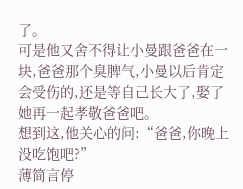了。
可是他又舍不得让小曼跟爸爸在一块,爸爸那个臭脾气,小曼以后肯定会受伤的,还是等自己长大了,娶了她再一起孝敬爸爸吧。
想到这,他关心的问:“爸爸,你晚上没吃饱吧?”
薄简言停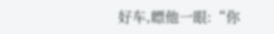好车,瞟他一眼:“你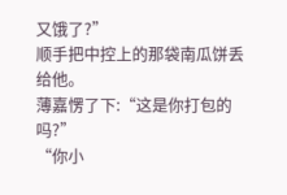又饿了?”
顺手把中控上的那袋南瓜饼丢给他。
薄嘉愣了下:“这是你打包的吗?”
“你小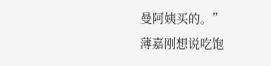曼阿姨买的。”
薄嘉刚想说吃饱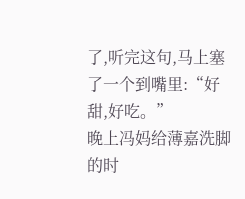了,听完这句,马上塞了一个到嘴里:“好甜,好吃。”
晚上冯妈给薄嘉洗脚的时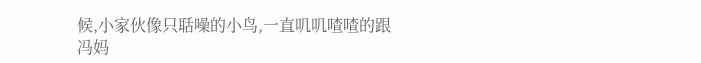候,小家伙像只聒噪的小鸟,一直叽叽喳喳的跟冯妈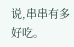说,串串有多好吃。